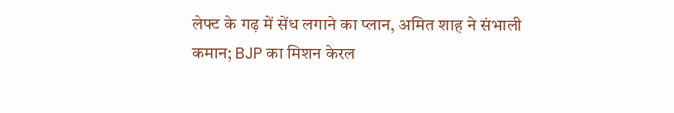लेफ्ट के गढ़ में सेंध लगाने का प्लान, अमित शाह ने संभाली कमान; BJP का मिशन केरल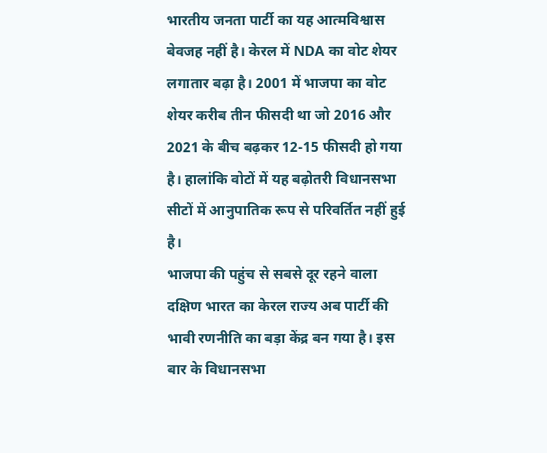भारतीय जनता पार्टी का यह आत्मविश्वास बेवजह नहीं है। केरल में NDA का वोट शेयर लगातार बढ़ा है। 2001 में भाजपा का वोट शेयर करीब तीन फीसदी था जो 2016 और 2021 के बीच बढ़कर 12-15 फीसदी हो गया है। हालांकि वोटों में यह बढ़ोतरी विधानसभा सीटों में आनुपातिक रूप से परिवर्तित नहीं हुई है।
भाजपा की पहुंच से सबसे दूर रहने वाला दक्षिण भारत का केरल राज्य अब पार्टी की भावी रणनीति का बड़ा केंद्र बन गया है। इस बार के विधानसभा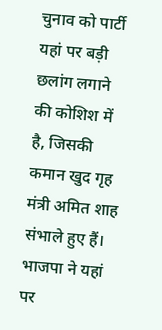चुनाव को पार्टी यहां पर बड़ी छलांग लगाने की कोशिश में है, जिसकी कमान खुद गृह मंत्री अमित शाह संभाले हुए हैं। भाजपा ने यहां पर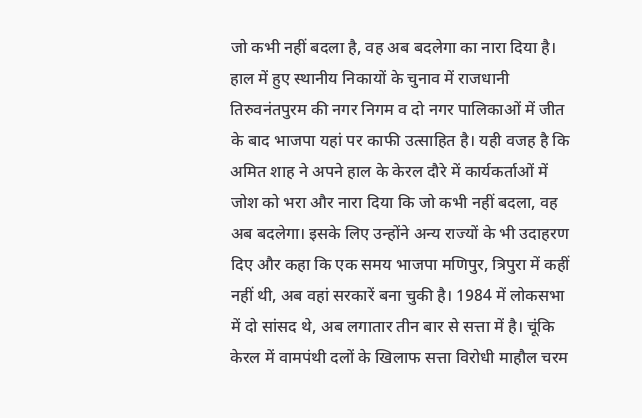जो कभी नहीं बदला है, वह अब बदलेगा का नारा दिया है।
हाल में हुए स्थानीय निकायों के चुनाव में राजधानी तिरुवनंतपुरम की नगर निगम व दो नगर पालिकाओं में जीत के बाद भाजपा यहां पर काफी उत्साहित है। यही वजह है कि अमित शाह ने अपने हाल के केरल दौरे में कार्यकर्ताओं में जोश को भरा और नारा दिया कि जो कभी नहीं बदला, वह अब बदलेगा। इसके लिए उन्होंने अन्य राज्यों के भी उदाहरण दिए और कहा कि एक समय भाजपा मणिपुर, त्रिपुरा में कहीं नहीं थी, अब वहां सरकारें बना चुकी है। 1984 में लोकसभा में दो सांसद थे, अब लगातार तीन बार से सत्ता में है। चूंकि केरल में वामपंथी दलों के खिलाफ सत्ता विरोधी माहौल चरम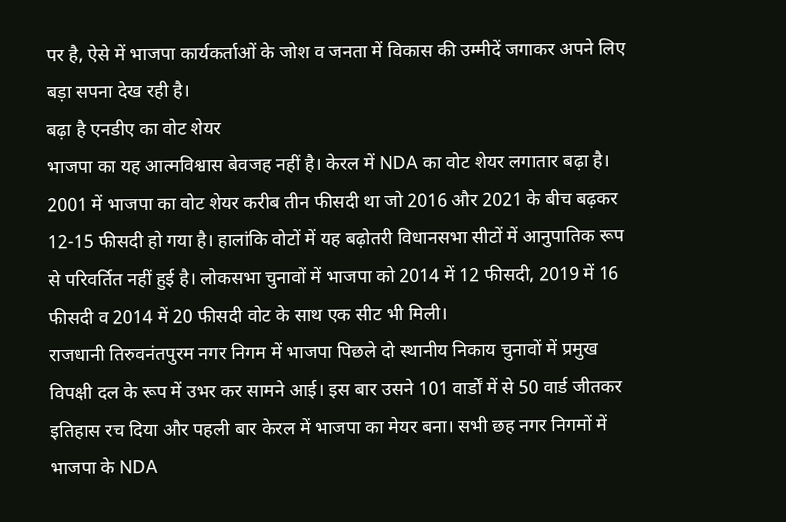पर है, ऐसे में भाजपा कार्यकर्ताओं के जोश व जनता में विकास की उम्मीदें जगाकर अपने लिए बड़ा सपना देख रही है।
बढ़ा है एनडीए का वोट शेयर
भाजपा का यह आत्मविश्वास बेवजह नहीं है। केरल में NDA का वोट शेयर लगातार बढ़ा है। 2001 में भाजपा का वोट शेयर करीब तीन फीसदी था जो 2016 और 2021 के बीच बढ़कर 12-15 फीसदी हो गया है। हालांकि वोटों में यह बढ़ोतरी विधानसभा सीटों में आनुपातिक रूप से परिवर्तित नहीं हुई है। लोकसभा चुनावों में भाजपा को 2014 में 12 फीसदी, 2019 में 16 फीसदी व 2014 में 20 फीसदी वोट के साथ एक सीट भी मिली।
राजधानी तिरुवनंतपुरम नगर निगम में भाजपा पिछले दो स्थानीय निकाय चुनावों में प्रमुख विपक्षी दल के रूप में उभर कर सामने आई। इस बार उसने 101 वार्डों में से 50 वार्ड जीतकर इतिहास रच दिया और पहली बार केरल में भाजपा का मेयर बना। सभी छह नगर निगमों में भाजपा के NDA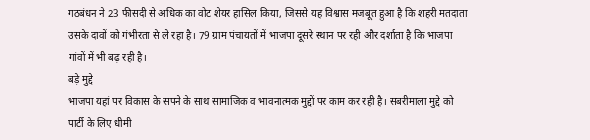गठबंधन ने 23 फीसदी से अधिक का वोट शेयर हासिल किया, जिससे यह विश्वास मजबूत हुआ है कि शहरी मतदाता उसके दावों को गंभीरता से ले रहा है। 79 ग्राम पंचायतों में भाजपा दूसरे स्थान पर रही और दर्शाता है कि भाजपा गांवों में भी बढ़ रही है।
बड़े मुद्दे
भाजपा यहां पर विकास के सपने के साथ सामाजिक व भावनात्मक मुद्दों पर काम कर रही है। सबरीमाला मुद्दे को पार्टी के लिए धीमी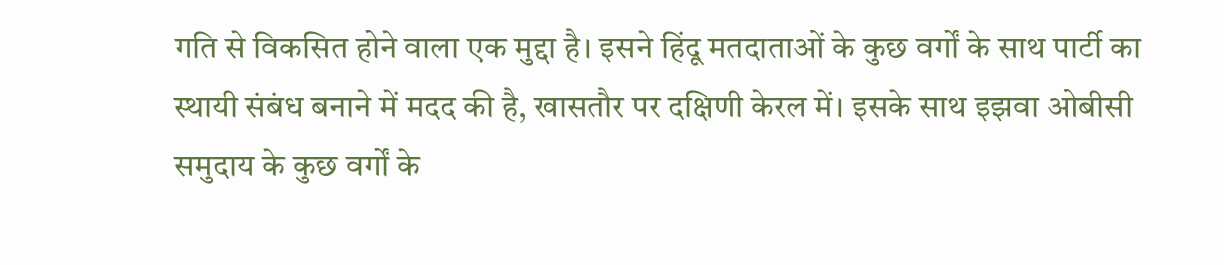गति से विकसित होने वाला एक मुद्दा है। इसने हिंदू मतदाताओं के कुछ वर्गों के साथ पार्टी का स्थायी संबंध बनाने में मदद की है, खासतौर पर दक्षिणी केरल में। इसके साथ इझवा ओबीसी समुदाय के कुछ वर्गों के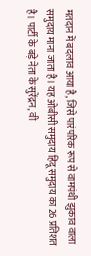मतदान में बदलाव आया है, जिसे पारंपरिक रूप से वामपंथी झुकाव वाला समुदाय माना जाता है। यह ओबीसी समुदाय हिंदू समुदाय का 26 प्रतिशत है। पार्टी के बड़े नेता के सुरेंद्रन, वी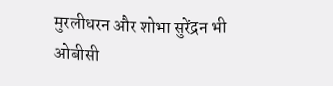मुरलीधरन और शोभा सुरेंद्रन भी ओबीसी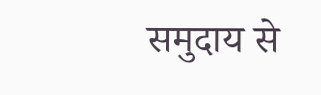समुदाय से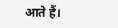आते हैं।